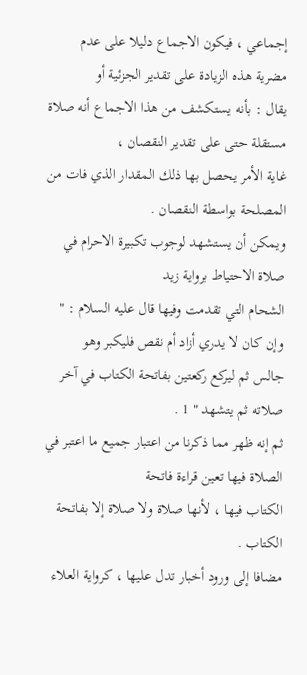إجماعي ، فيكون الاجماع دليلا على عدم مضرية هذه الزيادة على تقدير الجزئية أو
يقال : بأنه يستكشف من هذا الاجماع أنه صلاة مستقلة حتى على تقدير النقصان ،
غاية الأمر يحصل بها ذلك المقدار الذي فات من المصلحة بواسطة النقصان .
ويمكن أن يستشهد لوجوب تكبيرة الاحرام في صلاة الاحتياط برواية زيد
الشحام التي تقدمت وفيها قال عليه السلام : " وإن كان لا يدري أزاد أم نقص فليكبر وهو
جالس ثم ليركع ركعتين بفاتحة الكتاب في آخر صلاته ثم يتشهد " 1 .
ثم إنه ظهر مما ذكرنا من اعتبار جميع ما اعتبر في الصلاة فيها تعين قراءة فاتحة
الكتاب فيها ، لأنها صلاة ولا صلاة إلا بفاتحة الكتاب .
مضافا إلى ورود أخبار تدل عليها ، كرواية العلاء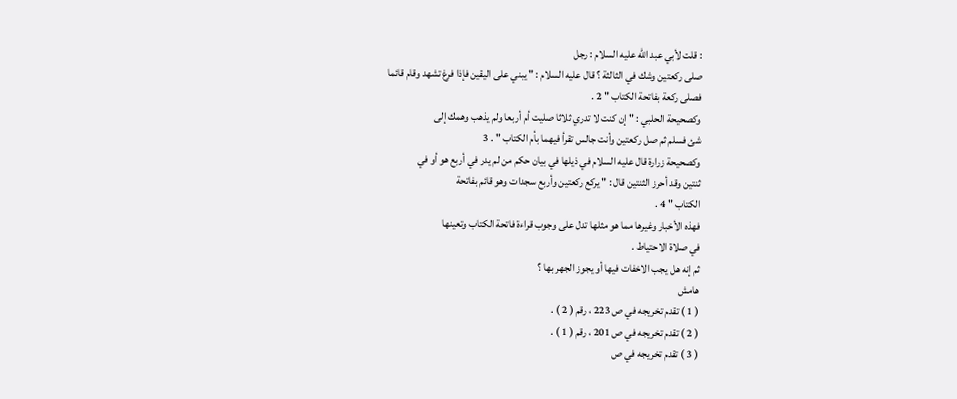: قلت لأبي عبد الله عليه السلام : رجل
صلى ركعتين وشك في الثالثة ؟ قال عليه السلام : " يبني على اليقين فإذا فرغ تشهد وقام قائما
فصلى ركعة بفاتحة الكتاب " 2 .
وكصحيحة الحلبي : " إن كنت لا تدري ثلاثا صليت أم أربعا ولم يذهب وهمك إلى
شئ فسلم ثم صل ركعتين وأنت جالس تقرأ فيهما بأم الكتاب " . 3
وكصحيحة زرارة قال عليه السلام في ذيلها في بيان حكم من لم يدر في أربع هو أو في
ثنتين وقد أحرز الثنتين قال : " يركع ركعتين وأربع سجدات وهو قائم بفاتحة
الكتاب " 4 .
فهذه الأخبار وغيرها مما هو مثلها تدل على وجوب قراءة فاتحة الكتاب وتعينها
في صلاة الاحتياط .
ثم إنه هل يجب الاخفات فيها أو يجوز الجهر بها ؟
هامش
( 1 ) تقدم تخريجه في ص 223 ، رقم ( 2 ) .
( 2 ) تقدم تخريجه في ص 201 ، رقم ( 1 ) .
( 3 ) تقدم تخريجه في ص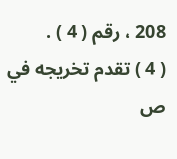208 ، رقم ( 4 ) .
( 4 ) تقدم تخريجه في ص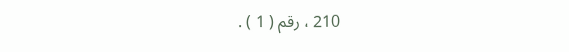210 ، رقم ( 1 ) .